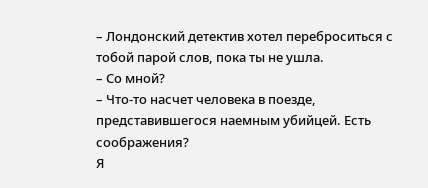– Лондонский детектив хотел переброситься с тобой парой слов, пока ты не ушла.
– Со мной?
– Что-то насчет человека в поезде, представившегося наемным убийцей. Есть соображения?
Я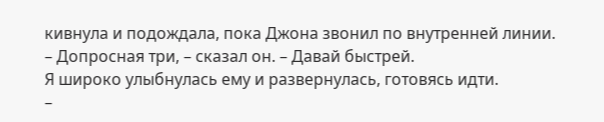кивнула и подождала, пока Джона звонил по внутренней линии.
– Допросная три, – сказал он. – Давай быстрей.
Я широко улыбнулась ему и развернулась, готовясь идти.
–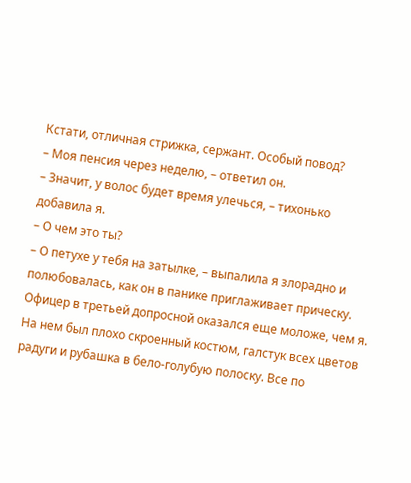Кстати, отличная стрижка, сержант. Особый повод?
– Моя пенсия через неделю, – ответил он.
– Значит, у волос будет время улечься, – тихонько добавила я.
– О чем это ты?
– О петухе у тебя на затылке, – выпалила я злорадно и полюбовалась, как он в панике приглаживает прическу.
Офицер в третьей допросной оказался еще моложе, чем я. На нем был плохо скроенный костюм, галстук всех цветов радуги и рубашка в бело-голубую полоску. Все по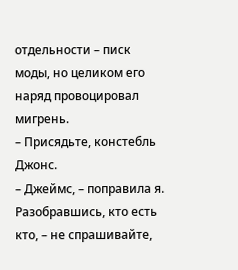отдельности – писк моды, но целиком его наряд провоцировал мигрень.
– Присядьте, констебль Джонс.
– Джеймс, – поправила я.
Разобравшись, кто есть кто, – не спрашивайте,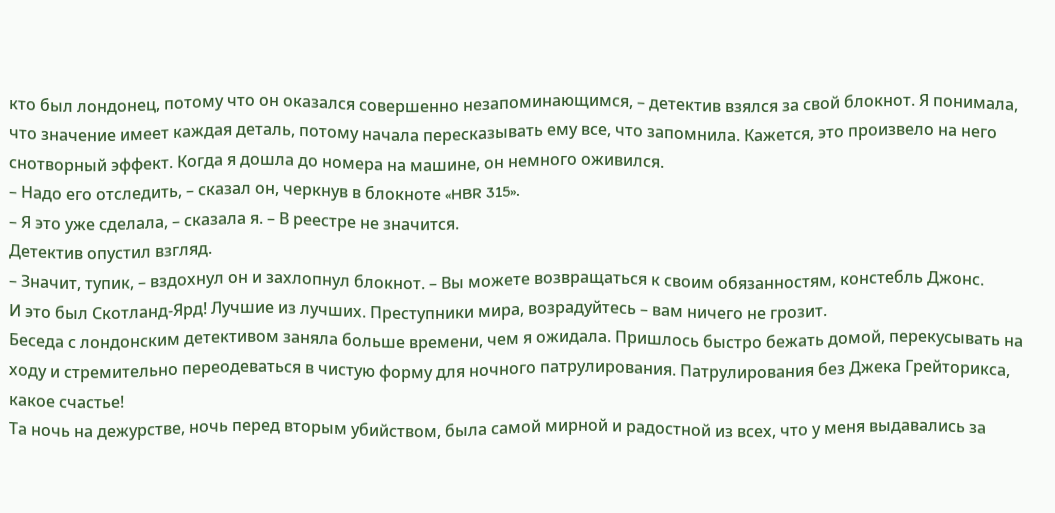кто был лондонец, потому что он оказался совершенно незапоминающимся, – детектив взялся за свой блокнот. Я понимала, что значение имеет каждая деталь, потому начала пересказывать ему все, что запомнила. Кажется, это произвело на него снотворный эффект. Когда я дошла до номера на машине, он немного оживился.
– Надо его отследить, – сказал он, черкнув в блокноте «HBR 315».
– Я это уже сделала, – сказала я. – В реестре не значится.
Детектив опустил взгляд.
– Значит, тупик, – вздохнул он и захлопнул блокнот. – Вы можете возвращаться к своим обязанностям, констебль Джонс.
И это был Скотланд-Ярд! Лучшие из лучших. Преступники мира, возрадуйтесь – вам ничего не грозит.
Беседа с лондонским детективом заняла больше времени, чем я ожидала. Пришлось быстро бежать домой, перекусывать на ходу и стремительно переодеваться в чистую форму для ночного патрулирования. Патрулирования без Джека Грейторикса, какое счастье!
Та ночь на дежурстве, ночь перед вторым убийством, была самой мирной и радостной из всех, что у меня выдавались за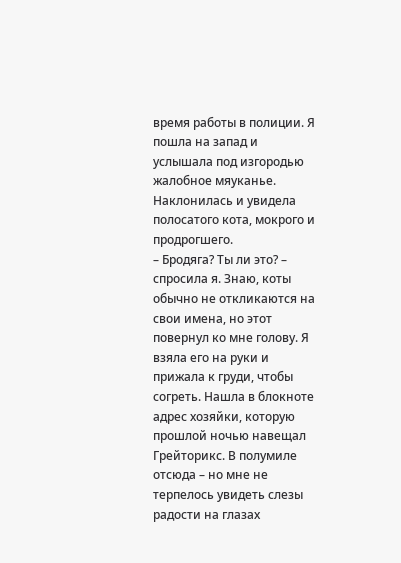время работы в полиции. Я пошла на запад и услышала под изгородью жалобное мяуканье. Наклонилась и увидела полосатого кота, мокрого и продрогшего.
– Бродяга? Ты ли это? – спросила я. Знаю, коты обычно не откликаются на свои имена, но этот повернул ко мне голову. Я взяла его на руки и прижала к груди, чтобы согреть. Нашла в блокноте адрес хозяйки, которую прошлой ночью навещал Грейторикс. В полумиле отсюда – но мне не терпелось увидеть слезы радости на глазах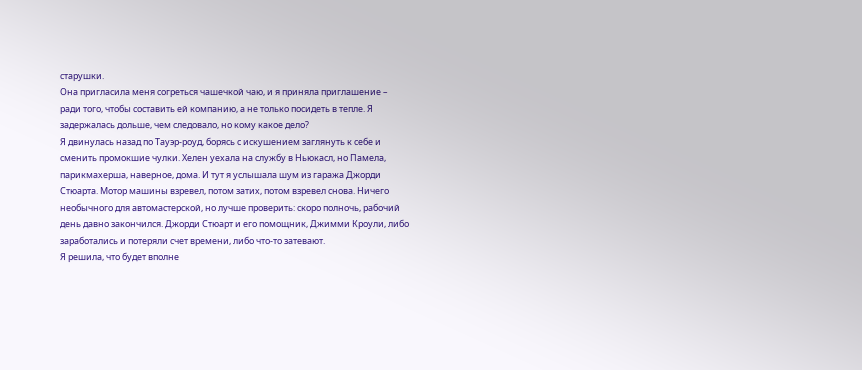старушки.
Она пригласила меня согреться чашечкой чаю, и я приняла приглашение – ради того, чтобы составить ей компанию, а не только посидеть в тепле. Я задержалась дольше, чем следовало, но кому какое дело?
Я двинулась назад по Тауэр-роуд, борясь с искушением заглянуть к себе и сменить промокшие чулки. Хелен уехала на службу в Ньюкасл, но Памела, парикмахерша, наверное, дома. И тут я услышала шум из гаража Джорди Стюарта. Мотор машины взревел, потом затих, потом взревел снова. Ничего необычного для автомастерской, но лучше проверить: скоро полночь, рабочий день давно закончился. Джорди Стюарт и его помощник, Джимми Кроули, либо заработались и потеряли счет времени, либо что-то затевают.
Я решила, что будет вполне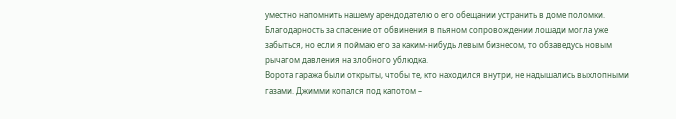уместно напомнить нашему арендодателю о его обещании устранить в доме поломки. Благодарность за спасение от обвинения в пьяном сопровождении лошади могла уже забыться, но если я поймаю его за каким-нибудь левым бизнесом, то обзаведусь новым рычагом давления на злобного ублюдка.
Ворота гаража были открыты, чтобы те, кто находился внутри, не надышались выхлопными газами. Джимми копался под капотом –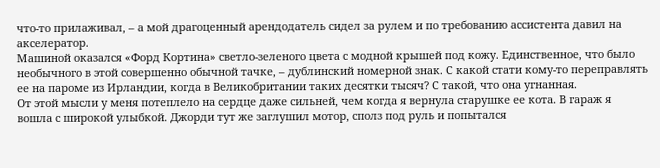что-то прилаживал, – а мой драгоценный арендодатель сидел за рулем и по требованию ассистента давил на акселератор.
Машиной оказался «Форд Кортина» светло-зеленого цвета с модной крышей под кожу. Единственное, что было необычного в этой совершенно обычной тачке, – дублинский номерной знак. С какой стати кому-то переправлять ее на пароме из Ирландии, когда в Великобритании таких десятки тысяч? С такой, что она угнанная.
От этой мысли у меня потеплело на сердце даже сильней, чем когда я вернула старушке ее кота. В гараж я вошла с широкой улыбкой. Джорди тут же заглушил мотор, сполз под руль и попытался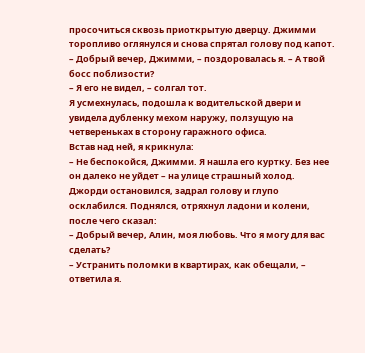просочиться сквозь приоткрытую дверцу. Джимми торопливо оглянулся и снова спрятал голову под капот.
– Добрый вечер, Джимми, – поздоровалась я. – А твой босс поблизости?
– Я его не видел, – солгал тот.
Я усмехнулась, подошла к водительской двери и увидела дубленку мехом наружу, ползущую на четвереньках в сторону гаражного офиса.
Встав над ней, я крикнула:
– Не беспокойся, Джимми. Я нашла его куртку. Без нее он далеко не уйдет – на улице страшный холод.
Джорди остановился, задрал голову и глупо осклабился. Поднялся, отряхнул ладони и колени, после чего сказал:
– Добрый вечер, Алин, моя любовь. Что я могу для вас сделать?
– Устранить поломки в квартирах, как обещали, – ответила я.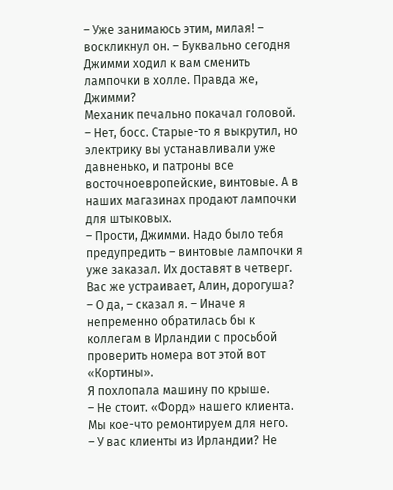– Уже занимаюсь этим, милая! – воскликнул он. – Буквально сегодня Джимми ходил к вам сменить лампочки в холле. Правда же, Джимми?
Механик печально покачал головой.
– Нет, босс. Старые-то я выкрутил, но электрику вы устанавливали уже давненько, и патроны все восточноевропейские, винтовые. А в наших магазинах продают лампочки для штыковых.
– Прости, Джимми. Надо было тебя предупредить – винтовые лампочки я уже заказал. Их доставят в четверг. Вас же устраивает, Алин, дорогуша?
– О да, – сказал я. – Иначе я непременно обратилась бы к коллегам в Ирландии с просьбой проверить номера вот этой вот «Кортины».
Я похлопала машину по крыше.
– Не стоит. «Форд» нашего клиента. Мы кое-что ремонтируем для него.
– У вас клиенты из Ирландии? Не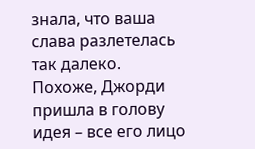знала, что ваша слава разлетелась так далеко.
Похоже, Джорди пришла в голову идея – все его лицо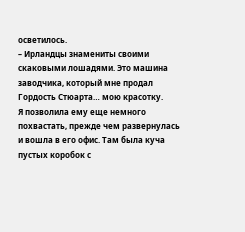осветилось.
– Ирландцы знамениты своими скаковыми лошадями. Это машина заводчика, который мне продал Гордость Стюарта… мою красотку.
Я позволила ему еще немного похвастать, прежде чем развернулась и вошла в его офис. Там была куча пустых коробок с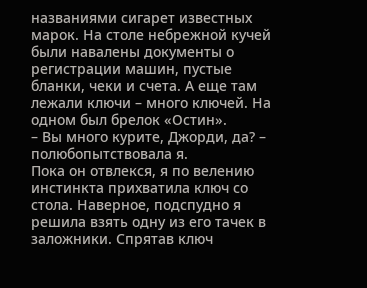названиями сигарет известных марок. На столе небрежной кучей были навалены документы о регистрации машин, пустые бланки, чеки и счета. А еще там лежали ключи – много ключей. На одном был брелок «Остин».
– Вы много курите, Джорди, да? – полюбопытствовала я.
Пока он отвлекся, я по велению инстинкта прихватила ключ со стола. Наверное, подспудно я решила взять одну из его тачек в заложники. Спрятав ключ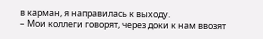в карман, я направилась к выходу.
– Мои коллеги говорят, через доки к нам ввозят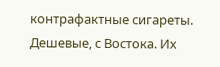контрафактные сигареты. Дешевые, с Востока. Их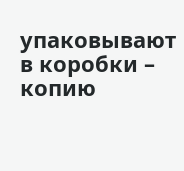упаковывают в коробки – копию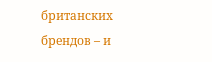британских брендов – и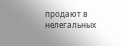продают в нелегальных